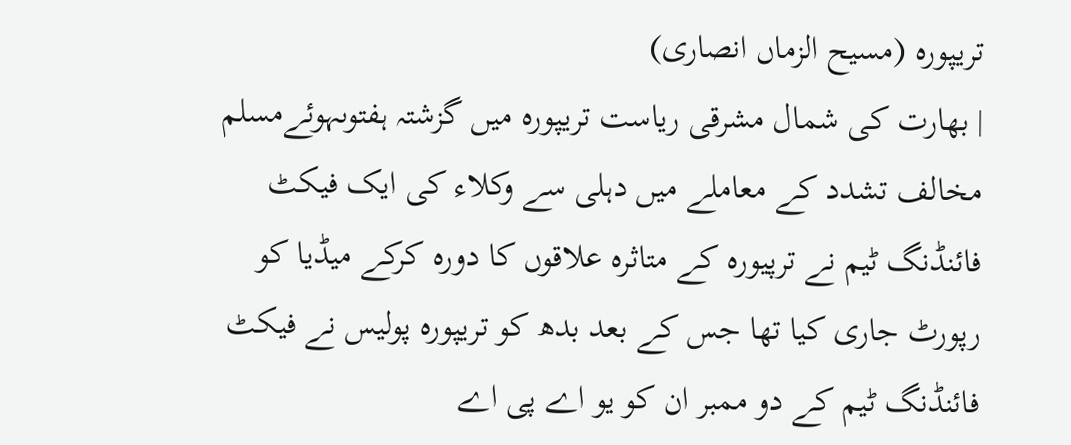تریپورہ (مسیح الزماں انصاری)
| بھارت کی شمال مشرقی ریاست تریپورہ میں گزشتہ ہفتوںہوئےمسلم مخالف تشدد کے معاملے میں دہلی سے وکلاء کی ایک فیکٹ فائنڈنگ ٹیم نے ترپیورہ کے متاثرہ علاقوں کا دورہ کرکے میڈیا کو رپورٹ جاری کیا تھا جس کے بعد بدھ کو تریپورہ پولیس نے فیکٹ فائنڈنگ ٹیم کے دو ممبر ان کو یو اے پی اے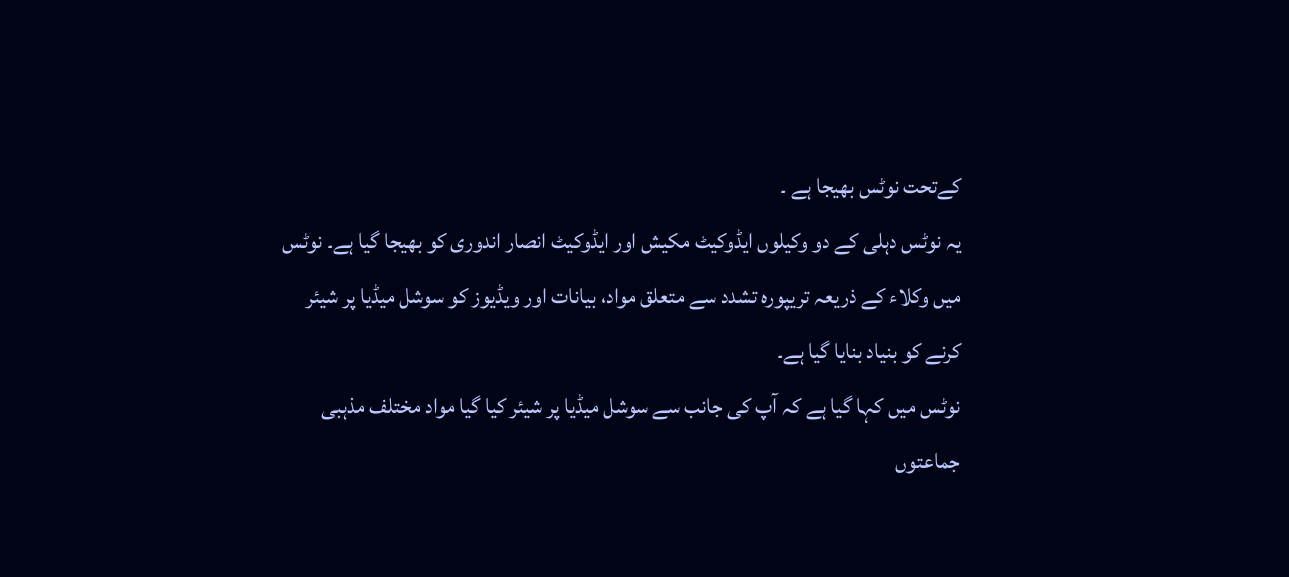کےتحت نوٹس بھیجا ہے ۔
یہ نوٹس دہلی کے دو وکیلوں ایڈوکیٹ مکیش اور ایڈوکیٹ انصار اندوری کو بھیجا گیا ہے۔ نوٹس میں وکلاء کے ذریعہ تریپورہ تشدد سے متعلق مواد، بیانات اور ویڈیوز کو سوشل میڈیا پر شیئر کرنے کو بنیاد بنایا گیا ہے۔
نوٹس میں کہا گیا ہے کہ آپ کی جانب سے سوشل میڈیا پر شیئر کیا گیا مواد مختلف مذہبی جماعتوں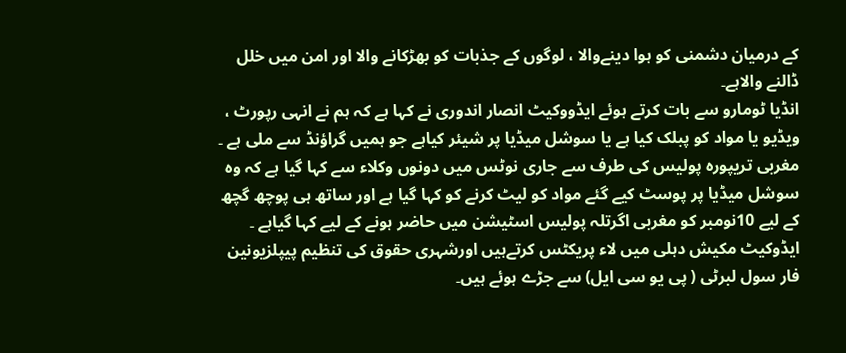کے درمیان دشمنی کو ہوا دینےوالا ، لوگوں کے جذبات کو بھڑکانے والا اور امن میں خلل ڈالنے والاہے۔
انڈیا ٹومارو سے بات کرتے ہوئے ایڈووکیٹ انصار اندوری نے کہا ہے کہ ہم نے انہی رپورٹ ، ویڈیو یا مواد کو پبلک کیا ہے یا سوشل میڈیا پر شیئر کیاہے جو ہمیں گراؤنڈ سے ملی ہے ۔
مغربی تریپورہ پولیس کی طرف سے جاری نوٹس میں دونوں وکلاء سے کہا گیا ہے کہ وہ سوشل میڈیا پر پوسٹ کیے گئے مواد کو لیٹ کرنے کو کہا گیا ہے اور ساتھ ہی پوچھ گچھ کے لیے 10نومبر کو مغربی اگرتلہ پولیس اسٹیشن میں حاضر ہونے کے لیے کہا گیاہے ۔
ایڈوکیٹ مکیش دہلی میں لاء پریکٹس کرتےہیں اورشہری حقوق کی تنظیم پیپلزیونین فار سول لبرٹی ( پی یو سی ایل) سے جڑے ہوئے ہیں۔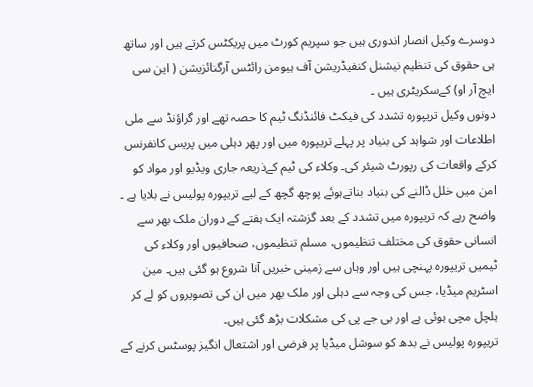دوسرے وکیل انصار اندوری ہیں جو سپریم کورٹ میں پریکٹس کرتے ہیں اور ساتھ ہی حقوق کی تنظیم نیشنل کنفیڈریشن آف ہیومن رائٹس آرگنائزیشن ( این سی ایچ آر او) کےسکریٹری ہیں ۔
دونوں وکیل تریپورہ تشدد کی فیکٹ فائنڈنگ ٹیم کا حصہ تھے اور گراؤنڈ سے ملی اطلاعات اور شواہد کی بنیاد پر پہلے تریپورہ میں اور پھر دہلی میں پریس کانفرنس کرکے واقعات کی رپورٹ شیئر کی۔ وکلاء کی ٹیم کےذریعہ جاری ویڈیو اور مواد کو امن میں خلل ڈالنے کی بنیاد بناتےہوئے پوچھ گچھ کے لیے تریپورہ پولیس نے بلایا ہے ۔
واضح رہے کہ تریپورہ میں تشدد کے بعد گزشتہ ایک ہفتے کے دوران ملک بھر سے انسانی حقوق کی مختلف تنظیموں، مسلم تنظیموں، صحافیوں اور وکلاء کی ٹیمیں تریپورہ پہنچی ہیں اور وہاں سے زمینی خبریں آنا شروع ہو گئی ہیں۔ مین اسٹریم میڈیا، جس کی وجہ سے دہلی اور ملک بھر میں ان کی تصویروں کو لے کر ہلچل مچی ہوئی ہے اور بی جے پی کی مشکلات بڑھ گئی ہیں۔
تریپورہ پولیس نے بدھ کو سوشل میڈیا پر فرضی اور اشتعال انگیز پوسٹس کرنے کے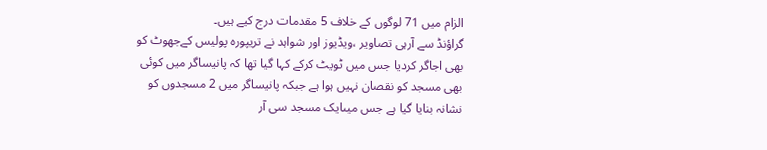الزام میں 71 لوگوں کے خلاف 5 مقدمات درج کیے ہیں۔
گراؤنڈ سے آرہی تصاویر ،ویڈیوز اور شواہد نے تریپورہ پولیس کےجھوٹ کو بھی اجاگر کردیا جس میں ٹویٹ کرکے کہا گیا تھا کہ پانیساگر میں کوئی بھی مسجد کو نقصان نہیں ہوا ہے جبکہ پانیساگر میں 2 مسجدوں کو نشانہ بنایا گیا ہے جس میںایک مسجد سی آر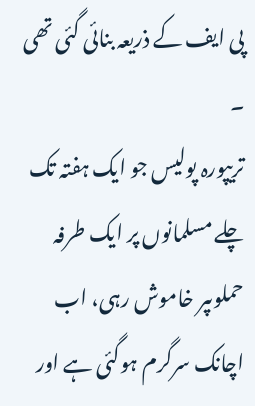پی ایف کے ذریعہ بنائی گئی تھی ۔
تریپورہ پولیس جو ایک ہفتہ تک چلے مسلمانوں پر ایک طرفہ حملوںپر خاموش رہی، اب اچانک سرگرم ہوگئی ہے اور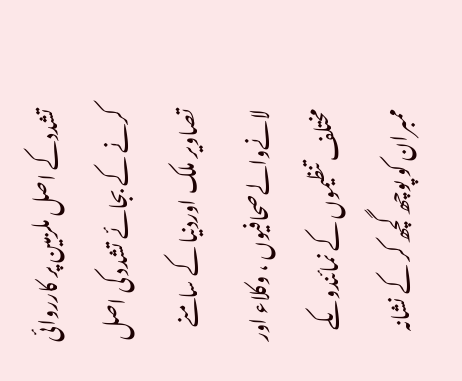تشددکے اصل ملزمین پر کارروائی کرنے کے بجائے تشدد کی اصل تصاویر ملک اوردنیا کے سامنے لانےوالےصحافیوں ، وکلاء اور مختلف تنظیموں کے نمائندوںکے ممبران کو پوچھ گچھ کر کے نشانہ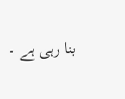بنا رہی ہے ۔